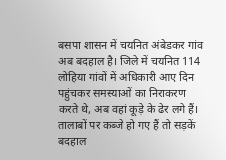बसपा शासन में चयनित अंबेडकर गांव अब बदहाल है। जिले में चयनित 114 लोहिया गांवों में अधिकारी आए दिन पहुंचकर समस्याओं का निराकरण करते थे, अब वहां कूड़े के ढेर लगे हैं। तालाबों पर कब्जे हो गए हैं तो सड़कें बदहाल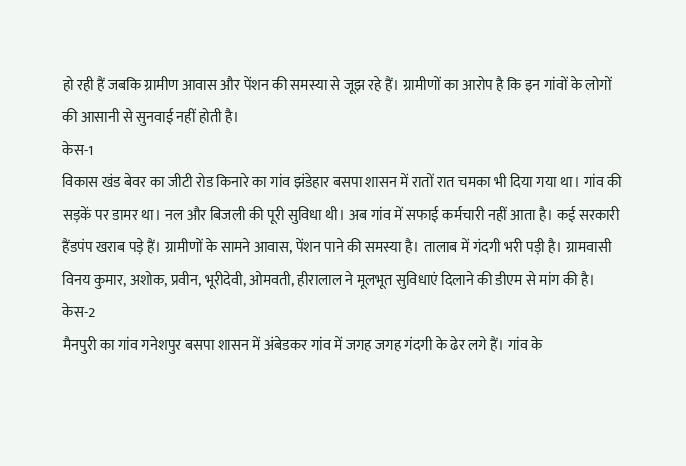हो रही हैं जबकि ग्रामीण आवास और पेंशन की समस्या से जूझ रहे हैं। ग्रामीणों का आरोप है कि इन गांवों के लोगों की आसानी से सुनवाई नहीं होती है।
केस-1
विकास खंड बेवर का जीटी रोड किनारे का गांव झंडेहार बसपा शासन में रातों रात चमका भी दिया गया था। गांव की सड़कें पर डामर था। नल और बिजली की पूरी सुविधा थी। अब गांव में सफाई कर्मचारी नहीं आता है। कई सरकारी हैंडपंप खराब पड़े हैं। ग्रामीणों के सामने आवास, पेंशन पाने की समस्या है। तालाब में गंदगी भरी पड़ी है। ग्रामवासी विनय कुमार, अशोक, प्रवीन, भूरीदेवी, ओमवती, हीरालाल ने मूलभूत सुविधाएं दिलाने की डीएम से मांग की है।
केस-2
मैनपुरी का गांव गनेशपुर बसपा शासन में अंबेडकर गांव में जगह जगह गंदगी के ढेर लगे हैं। गांव के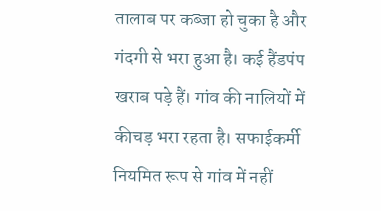तालाब पर कब्जा हो चुका है और गंदगी से भरा हुआ है। कई हैंडपंप खराब पड़े हैं। गांव की नालियों में कीचड़ भरा रहता है। सफाईकर्मी नियमित रूप से गांव में नहीं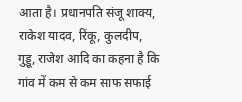आता है। प्रधानपति संजू शाक्य, राकेश यादव, रिंकू, कुलदीप, गुड्डू, राजेश आदि का कहना है कि गांव में कम से कम साफ सफाई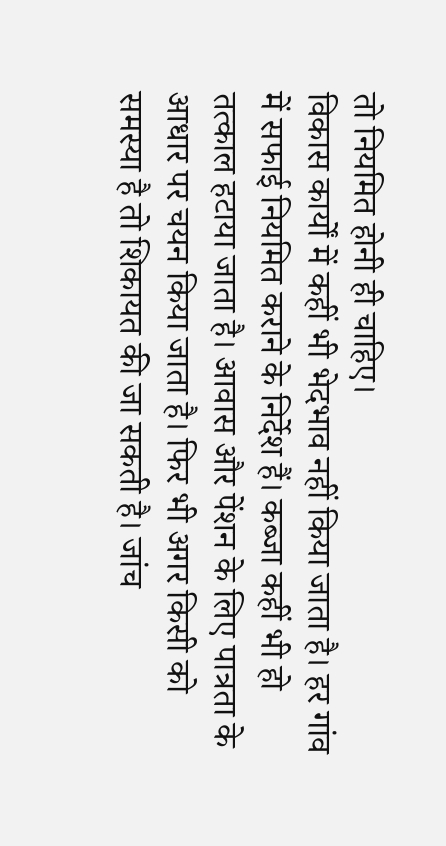तो नियमित होनी ही चाहिए।
विकास कार्यों में कहीं भी भेदभाव नहीं किया जाता है। हर गांव में सफाई नियमित कराने के निर्देश हैं। कब्जा कहीं भी हो तत्काल हटाया जाता है। आवास और पेंशन के लिए पात्रता के आधार पर चयन किया जाता है। फिर भी अगर किसी को समस्या है तो शिकायत की जा सकती है। जांच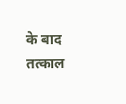के बाद तत्काल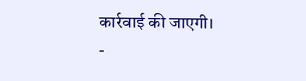कार्रवाई की जाएगी।
-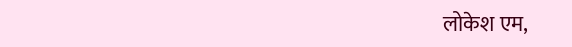लोकेश एम,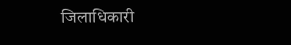जिलाधिकारी